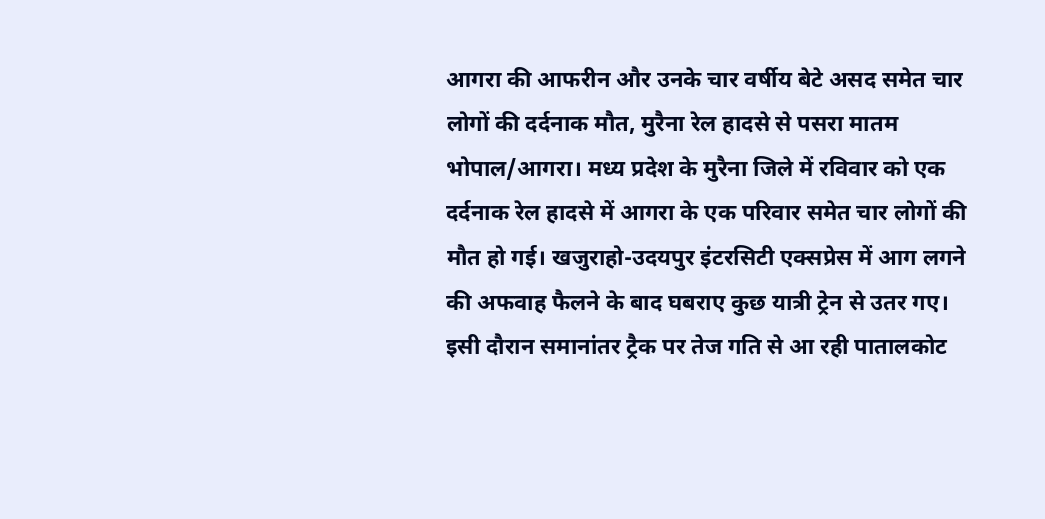आगरा की आफरीन और उनके चार वर्षीय बेटे असद समेत चार लोगों की दर्दनाक मौत, मुरैना रेल हादसे से पसरा मातम
भोपाल/आगरा। मध्य प्रदेश के मुरैना जिले में रविवार को एक दर्दनाक रेल हादसे में आगरा के एक परिवार समेत चार लोगों की मौत हो गई। खजुराहो-उदयपुर इंटरसिटी एक्सप्रेस में आग लगने की अफवाह फैलने के बाद घबराए कुछ यात्री ट्रेन से उतर गए। इसी दौरान समानांतर ट्रैक पर तेज गति से आ रही पातालकोट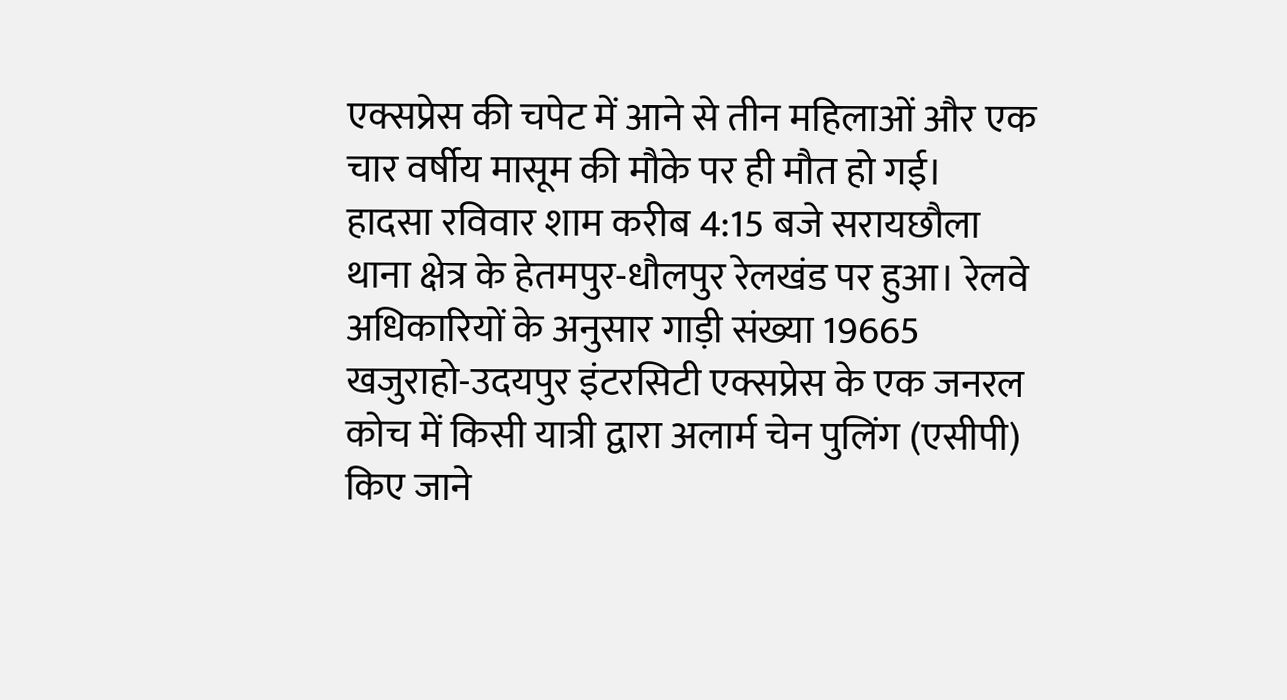एक्सप्रेस की चपेट में आने से तीन महिलाओं और एक चार वर्षीय मासूम की मौके पर ही मौत हो गई।
हादसा रविवार शाम करीब 4:15 बजे सरायछौला थाना क्षेत्र के हेतमपुर-धौलपुर रेलखंड पर हुआ। रेलवे अधिकारियों के अनुसार गाड़ी संख्या 19665 खजुराहो-उदयपुर इंटरसिटी एक्सप्रेस के एक जनरल कोच में किसी यात्री द्वारा अलार्म चेन पुलिंग (एसीपी) किए जाने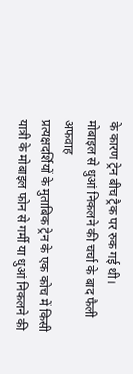के कारण ट्रेन बीच ट्रैक पर रुक गई थी।
मोबाइल से धुआं निकलने की चर्चा के बाद फैली अफवाह
प्रत्यक्षदर्शियों के मुताबिक ट्रेन के एक कोच में किसी यात्री के मोबाइल फोन से गर्मी या धुआं निकलने की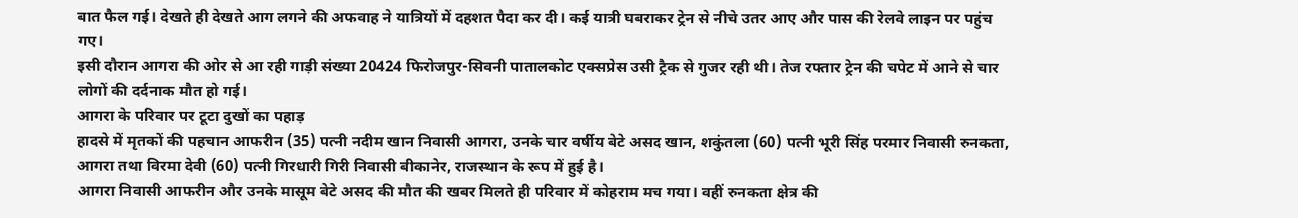बात फैल गई। देखते ही देखते आग लगने की अफवाह ने यात्रियों में दहशत पैदा कर दी। कई यात्री घबराकर ट्रेन से नीचे उतर आए और पास की रेलवे लाइन पर पहुंच गए।
इसी दौरान आगरा की ओर से आ रही गाड़ी संख्या 20424 फिरोजपुर-सिवनी पातालकोट एक्सप्रेस उसी ट्रैक से गुजर रही थी। तेज रफ्तार ट्रेन की चपेट में आने से चार लोगों की दर्दनाक मौत हो गई।
आगरा के परिवार पर टूटा दुखों का पहाड़
हादसे में मृतकों की पहचान आफरीन (35) पत्नी नदीम खान निवासी आगरा, उनके चार वर्षीय बेटे असद खान, शकुंतला (60) पत्नी भूरी सिंह परमार निवासी रुनकता, आगरा तथा विरमा देवी (60) पत्नी गिरधारी गिरी निवासी बीकानेर, राजस्थान के रूप में हुई है।
आगरा निवासी आफरीन और उनके मासूम बेटे असद की मौत की खबर मिलते ही परिवार में कोहराम मच गया। वहीं रुनकता क्षेत्र की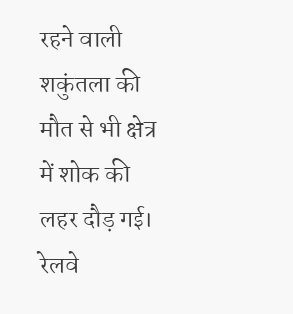रहने वाली शकुंतला की मौत से भी क्षेत्र में शोक की लहर दौड़ गई।
रेलवे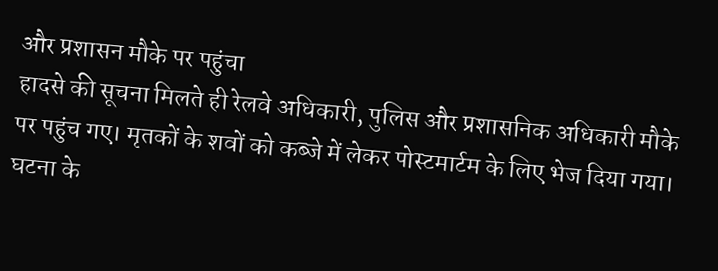और प्रशासन मौके पर पहुंचा
हादसे की सूचना मिलते ही रेलवे अधिकारी, पुलिस और प्रशासनिक अधिकारी मौके पर पहुंच गए। मृतकों के शवों को कब्जे में लेकर पोस्टमार्टम के लिए भेज दिया गया। घटना के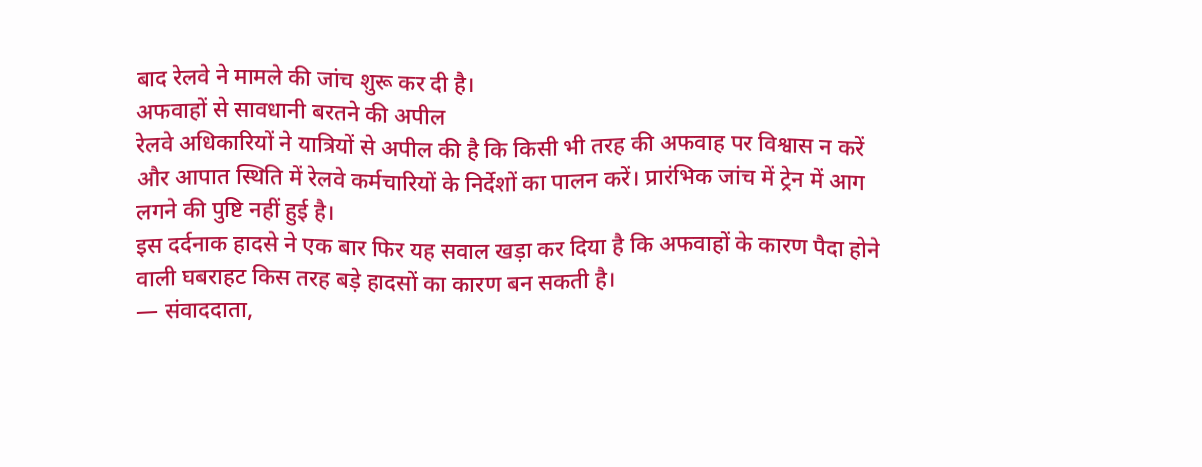बाद रेलवे ने मामले की जांच शुरू कर दी है।
अफवाहों से सावधानी बरतने की अपील
रेलवे अधिकारियों ने यात्रियों से अपील की है कि किसी भी तरह की अफवाह पर विश्वास न करें और आपात स्थिति में रेलवे कर्मचारियों के निर्देशों का पालन करें। प्रारंभिक जांच में ट्रेन में आग लगने की पुष्टि नहीं हुई है।
इस दर्दनाक हादसे ने एक बार फिर यह सवाल खड़ा कर दिया है कि अफवाहों के कारण पैदा होने वाली घबराहट किस तरह बड़े हादसों का कारण बन सकती है।
— संवाददाता,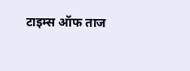टाइम्स ऑफ ताज